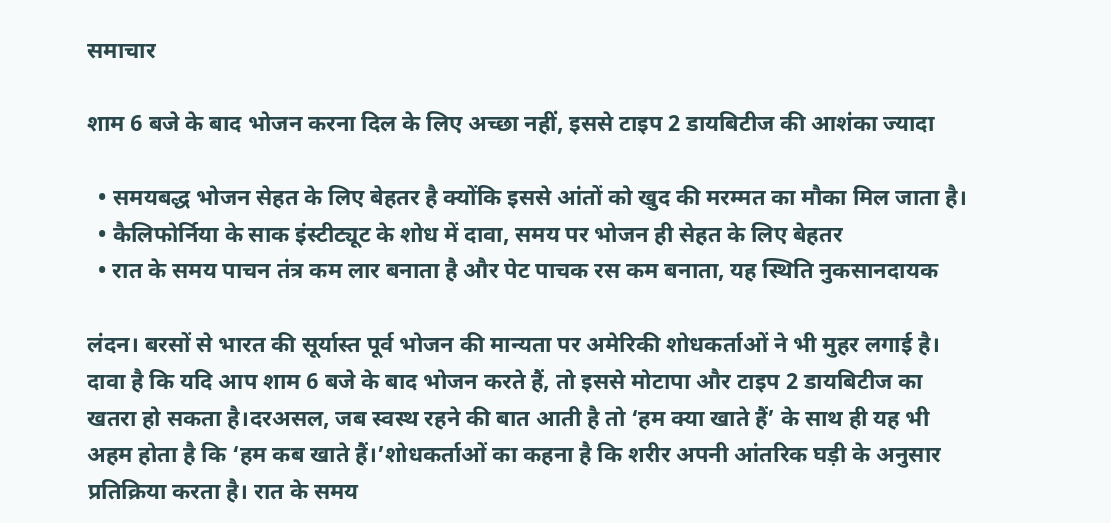समाचार

शाम 6 बजे के बाद भोजन करना दिल के लिए अच्छा नहीं, इससे टाइप 2 डायबिटीज की आशंका ज्यादा

  • समयबद्ध भोजन सेहत के लिए बेहतर है क्योंकि इससे आंतों को खुद की मरम्मत का मौका मिल जाता है।
  • कैलिफोर्निया के साक इंस्टीट्यूट के शोध में दावा, समय पर भोजन ही सेहत के लिए बेहतर
  • रात के समय पाचन तंत्र कम लार बनाता है और पेट पाचक रस कम बनाता, यह स्थिति नुकसानदायक

लंदन। बरसों से भारत की सूर्यास्त पूर्व भोजन की मान्यता पर अमेरिकी शोधकर्ताओं ने भी मुहर लगाई है। दावा है कि यदि आप शाम 6 बजे के बाद भोजन करते हैं, तो इससे मोटापा और टाइप 2 डायबिटीज का खतरा हो सकता है।दरअसल, जब स्वस्थ रहने की बात आती है तो ‘हम क्या खाते हैं’ के साथ ही यह भी अहम होता है कि ‘हम कब खाते हैं।’शोधकर्ताओं का कहना है कि शरीर अपनी आंतरिक घड़ी के अनुसार प्रतिक्रिया करता है। रात के समय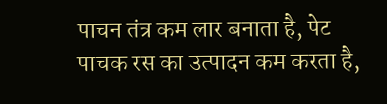पाचन तंत्र कम लार बनाता है, पेट पाचक रस का उत्पादन कम करता है,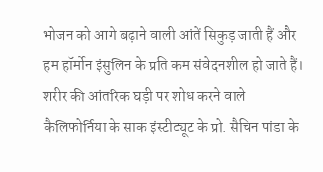भोजन को आगे बढ़ाने वाली आंतें सिकुड़ जाती हैं और हम हॉर्मोन इंसुलिन के प्रति कम संवेदनशील हो जाते हैं। शरीर की आंतरिक घड़ी पर शोध करने वाले कैलिफोर्निया के साक इंस्टीट्यूट के प्रो. सैचिन पांडा के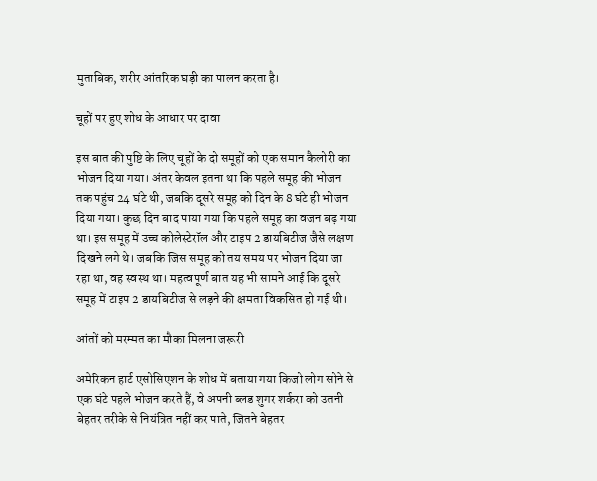मुताबिक, शरीर आंतरिक घड़ी का पालन करता है।

चूहों पर हुए शोध के आधार पर दावा

इस बात की पुष्टि के लिए चूहों के दो समूहों को एक समान कैलोरी का भोजन दिया गया। अंतर केवल इतना था कि पहले समूह की भोजन तक पहुंच 24 घंटे थी, जबकि दूसरे समूह को दिन के 8 घंटे ही भोजन दिया गया। कुछ दिन बाद पाया गया कि पहले समूह का वजन बढ़ गया था। इस समूह में उच्च कोलेस्टेरॉल और टाइप 2 डायबिटीज जैसे लक्षण दिखने लगे थे। जबकि जिस समूह को तय समय पर भोजन दिया जा रहा था, वह स्वस्थ था। महत्वपूर्ण बात यह भी सामने आई कि दूसरे समूह में टाइप 2 डायबिटीज से लड़ने की क्षमता विकसित हो गई थी।

आंतों को मरम्मत का मौका मिलना जरूरी

अमेरिकन हार्ट एसोसिएशन के शोध में बताया गया किजो लोग सोने से एक घंटे पहले भोजन करते हैं, वे अपनी ब्लड शुगर शर्करा को उतनी बेहतर तरीके से नियंत्रित नहीं कर पाते, जितने बेहतर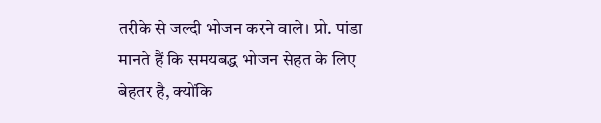तरीके से जल्दी भोजन करने वाले। प्रो. पांडा मानते हैं कि समयबद्ध भोजन सेहत के लिए बेहतर है, क्योंकि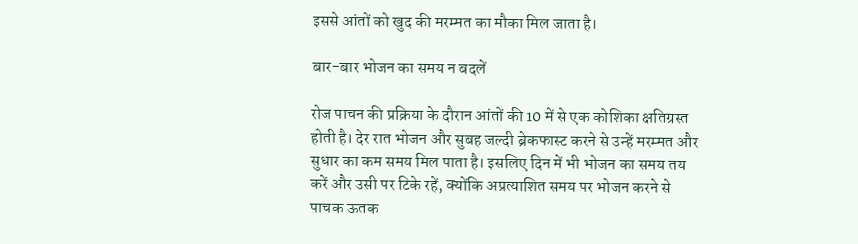इससे आंतों को खुद की मरम्मत का मौका मिल जाता है।

बार-बार भोजन का समय न बदलें

रोज पाचन की प्रक्रिया के दौरान आंतों की 10 में से एक कोशिका क्षतिग्रस्त होती है। देर रात भोजन और सुबह जल्दी ब्रेकफास्ट करने से उन्हें मरम्मत और सुधार का कम समय मिल पाता है। इसलिए दिन में भी भोजन का समय तय करें और उसी पर टिके रहें, क्योंकि अप्रत्याशित समय पर भोजन करने से पाचक ऊतक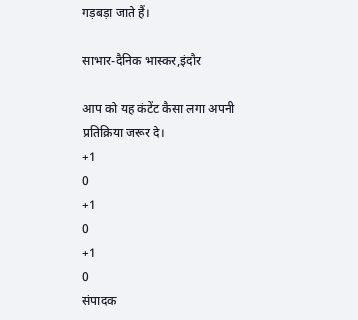गड़बड़ा जाते हैं।

साभार-दैनिक भास्कर,इंदौर

आप को यह कंटेंट कैसा लगा अपनी प्रतिक्रिया जरूर दे।
+1
0
+1
0
+1
0
संपादक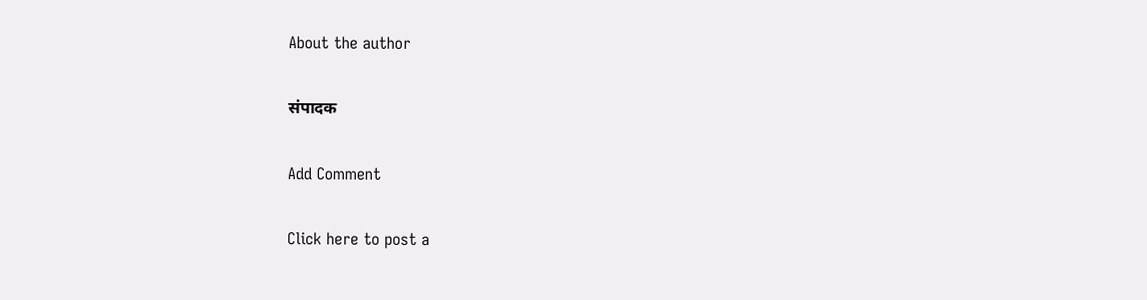About the author

संपादक

Add Comment

Click here to post a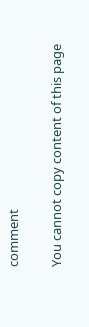comment

You cannot copy content of this page